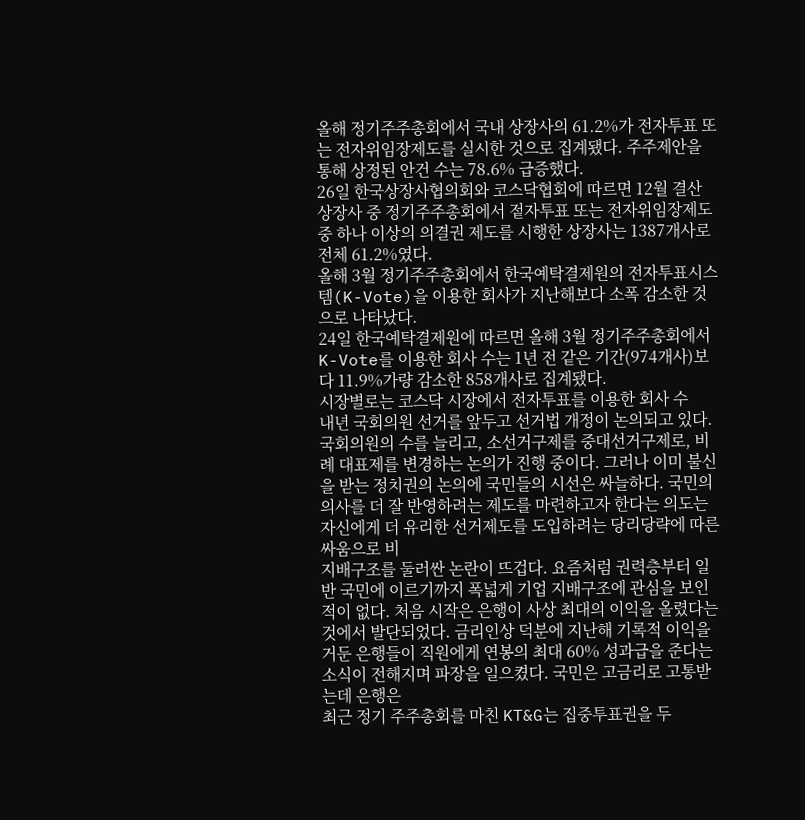올해 정기주주총회에서 국내 상장사의 61.2%가 전자투표 또는 전자위임장제도를 실시한 것으로 집계됐다. 주주제안을 통해 상정된 안건 수는 78.6% 급증했다.
26일 한국상장사협의회와 코스닥협회에 따르면 12월 결산 상장사 중 정기주주총회에서 젙자투표 또는 전자위임장제도 중 하나 이상의 의결권 제도를 시행한 상장사는 1387개사로 전체 61.2%였다.
올해 3월 정기주주총회에서 한국예탁결제원의 전자투표시스템(K-Vote)을 이용한 회사가 지난해보다 소폭 감소한 것으로 나타났다.
24일 한국예탁결제원에 따르면 올해 3월 정기주주총회에서 K-Vote를 이용한 회사 수는 1년 전 같은 기간(974개사)보다 11.9%가량 감소한 858개사로 집계됐다.
시장별로는 코스닥 시장에서 전자투표를 이용한 회사 수
내년 국회의원 선거를 앞두고 선거법 개정이 논의되고 있다. 국회의원의 수를 늘리고, 소선거구제를 중대선거구제로, 비례 대표제를 변경하는 논의가 진행 중이다. 그러나 이미 불신을 받는 정치권의 논의에 국민들의 시선은 싸늘하다. 국민의 의사를 더 잘 반영하려는 제도를 마련하고자 한다는 의도는 자신에게 더 유리한 선거제도를 도입하려는 당리당략에 따른 싸움으로 비
지배구조를 둘러싼 논란이 뜨겁다. 요즘처럼 권력층부터 일반 국민에 이르기까지 폭넓게 기업 지배구조에 관심을 보인 적이 없다. 처음 시작은 은행이 사상 최대의 이익을 올렸다는 것에서 발단되었다. 금리인상 덕분에 지난해 기록적 이익을 거둔 은행들이 직원에게 연봉의 최대 60% 성과급을 준다는 소식이 전해지며 파장을 일으켰다. 국민은 고금리로 고통받는데 은행은
최근 정기 주주총회를 마친 KT&G는 집중투표권을 두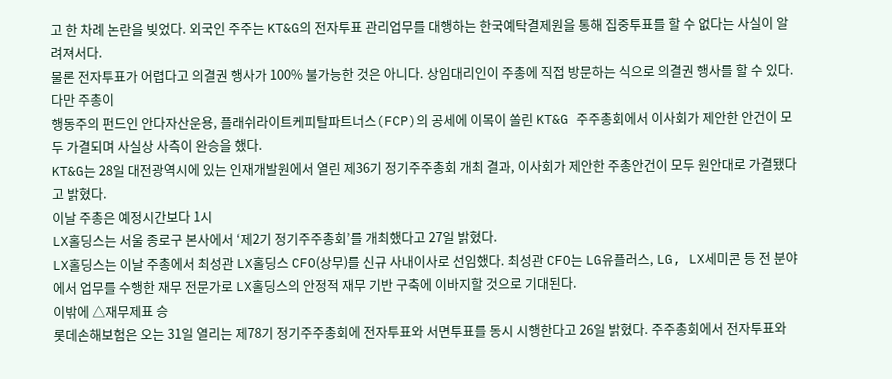고 한 차례 논란을 빚었다. 외국인 주주는 KT&G의 전자투표 관리업무를 대행하는 한국예탁결제원을 통해 집중투표를 할 수 없다는 사실이 알려져서다.
물론 전자투표가 어렵다고 의결권 행사가 100% 불가능한 것은 아니다. 상임대리인이 주총에 직접 방문하는 식으로 의결권 행사를 할 수 있다. 다만 주총이
행동주의 펀드인 안다자산운용, 플래쉬라이트케피탈파트너스(FCP)의 공세에 이목이 쏠린 KT&G 주주총회에서 이사회가 제안한 안건이 모두 가결되며 사실상 사측이 완승을 했다.
KT&G는 28일 대전광역시에 있는 인재개발원에서 열린 제36기 정기주주총회 개최 결과, 이사회가 제안한 주총안건이 모두 원안대로 가결됐다고 밝혔다.
이날 주총은 예정시간보다 1시
LX홀딩스는 서울 종로구 본사에서 ‘제2기 정기주주총회’를 개최했다고 27일 밝혔다.
LX홀딩스는 이날 주총에서 최성관 LX홀딩스 CFO(상무)를 신규 사내이사로 선임했다. 최성관 CFO는 LG유플러스, LG, LX세미콘 등 전 분야에서 업무를 수행한 재무 전문가로 LX홀딩스의 안정적 재무 기반 구축에 이바지할 것으로 기대된다.
이밖에 △재무제표 승
롯데손해보험은 오는 31일 열리는 제78기 정기주주총회에 전자투표와 서면투표를 동시 시행한다고 26일 밝혔다. 주주총회에서 전자투표와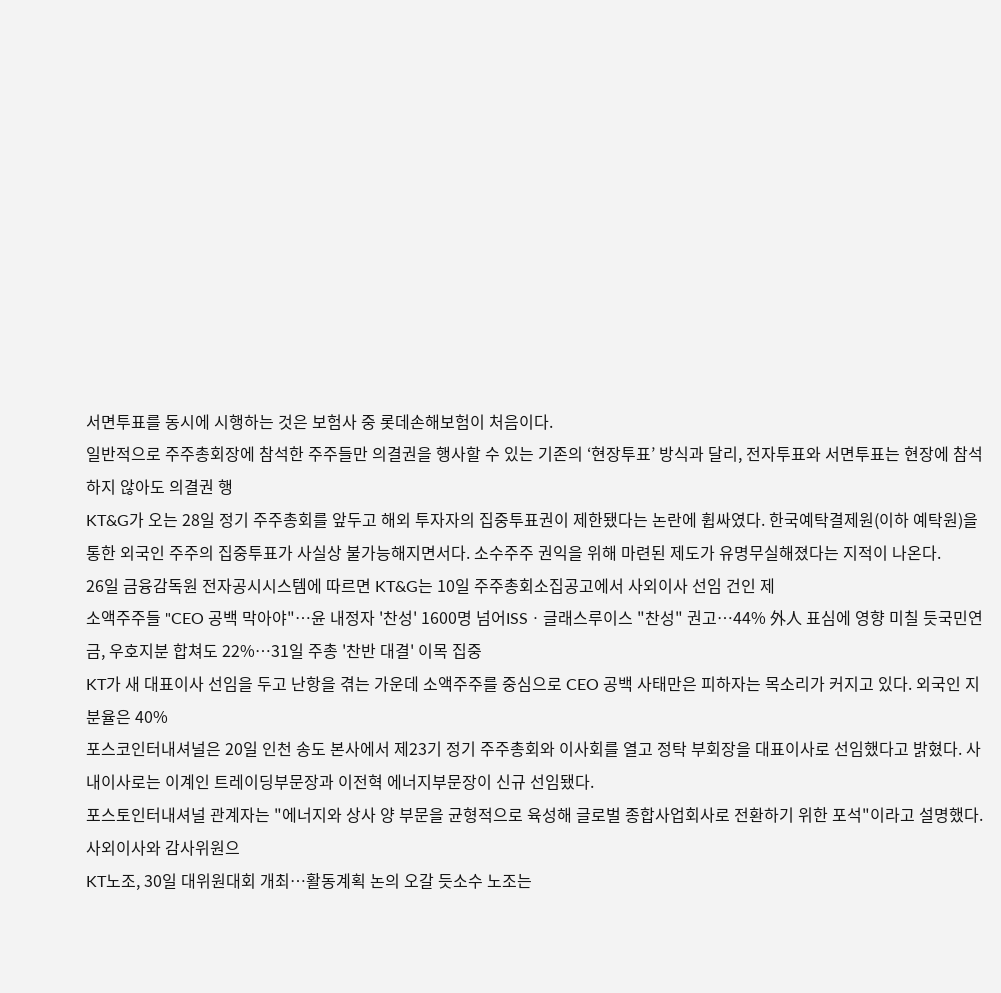서면투표를 동시에 시행하는 것은 보험사 중 롯데손해보험이 처음이다.
일반적으로 주주총회장에 참석한 주주들만 의결권을 행사할 수 있는 기존의 ‘현장투표’ 방식과 달리, 전자투표와 서면투표는 현장에 참석하지 않아도 의결권 행
KT&G가 오는 28일 정기 주주총회를 앞두고 해외 투자자의 집중투표권이 제한됐다는 논란에 휩싸였다. 한국예탁결제원(이하 예탁원)을 통한 외국인 주주의 집중투표가 사실상 불가능해지면서다. 소수주주 권익을 위해 마련된 제도가 유명무실해졌다는 지적이 나온다.
26일 금융감독원 전자공시시스템에 따르면 KT&G는 10일 주주총회소집공고에서 사외이사 선임 건인 제
소액주주들 "CEO 공백 막아야"…윤 내정자 '찬성' 1600명 넘어ISSㆍ글래스루이스 "찬성" 권고…44% 外人 표심에 영향 미칠 듯국민연금, 우호지분 합쳐도 22%…31일 주총 '찬반 대결' 이목 집중
KT가 새 대표이사 선임을 두고 난항을 겪는 가운데 소액주주를 중심으로 CEO 공백 사태만은 피하자는 목소리가 커지고 있다. 외국인 지분율은 40%
포스코인터내셔널은 20일 인천 송도 본사에서 제23기 정기 주주총회와 이사회를 열고 정탁 부회장을 대표이사로 선임했다고 밝혔다. 사내이사로는 이계인 트레이딩부문장과 이전혁 에너지부문장이 신규 선임됐다.
포스토인터내셔널 관계자는 "에너지와 상사 양 부문을 균형적으로 육성해 글로벌 종합사업회사로 전환하기 위한 포석"이라고 설명했다.
사외이사와 감사위원으
KT노조, 30일 대위원대회 개최…활동계획 논의 오갈 듯소수 노조는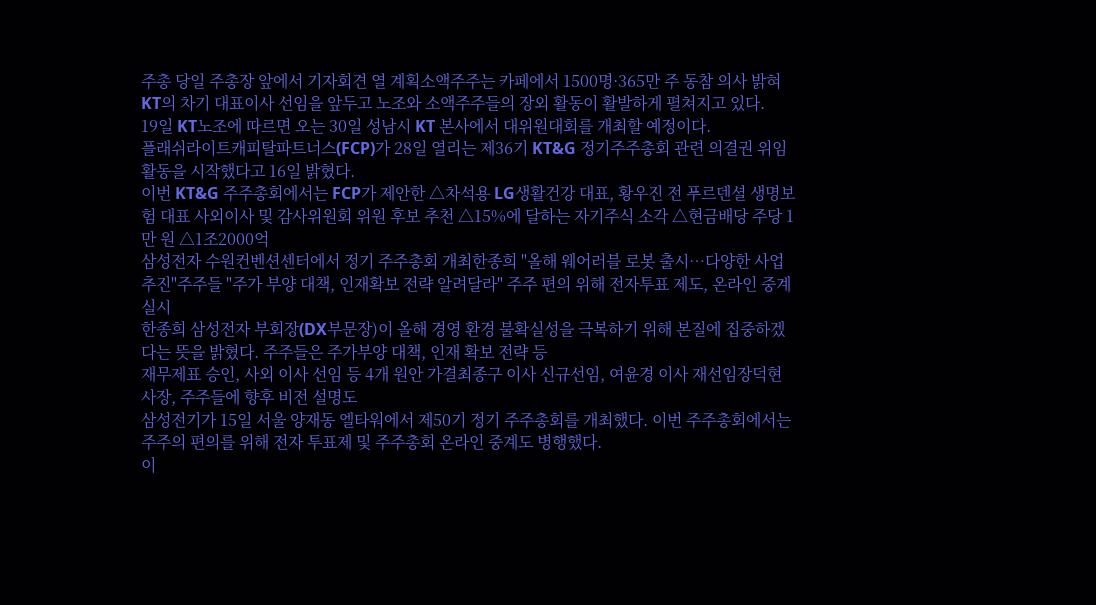주총 당일 주총장 앞에서 기자회견 열 계획소액주주는 카페에서 1500명·365만 주 동참 의사 밝혀
KT의 차기 대표이사 선임을 앞두고 노조와 소액주주들의 장외 활동이 활발하게 펼쳐지고 있다.
19일 KT노조에 따르면 오는 30일 성남시 KT 본사에서 대위원대회를 개최할 예정이다.
플래쉬라이트캐피탈파트너스(FCP)가 28일 열리는 제36기 KT&G 정기주주총회 관련 의결권 위임 활동을 시작했다고 16일 밝혔다.
이번 KT&G 주주총회에서는 FCP가 제안한 △차석용 LG생활건강 대표, 황우진 전 푸르덴셜 생명보험 대표 사외이사 및 감사위원회 위원 후보 추천 △15%에 달하는 자기주식 소각 △현금배당 주당 1만 원 △1조2000억
삼성전자 수원컨벤션센터에서 정기 주주총회 개최한종희 "올해 웨어러블 로봇 출시…다양한 사업 추진"주주들 "주가 부양 대책, 인재확보 전략 알려달라" 주주 편의 위해 전자투표 제도, 온라인 중계 실시
한종희 삼성전자 부회장(DX부문장)이 올해 경영 환경 불확실성을 극복하기 위해 본질에 집중하겠다는 뜻을 밝혔다. 주주들은 주가부양 대책, 인재 확보 전략 등
재무제표 승인, 사외 이사 선임 등 4개 원안 가결최종구 이사 신규선임, 여윤경 이사 재선임장덕현 사장, 주주들에 향후 비전 설명도
삼성전기가 15일 서울 양재동 엘타워에서 제50기 정기 주주총회를 개최했다. 이번 주주총회에서는 주주의 편의를 위해 전자 투표제 및 주주총회 온라인 중계도 병행했다.
이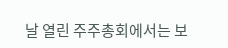날 열린 주주총회에서는 보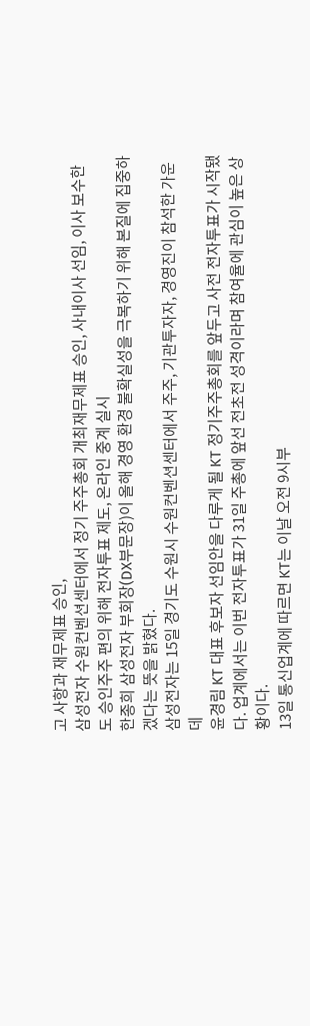고 사항과 재무제표 승인,
삼성전자 수원컨벤션센터에서 정기 주주총회 개최재무제표 승인, 사내이사 선임, 이사 보수한도 승인주주 편의 위해 전자투표 제도, 온라인 중계 실시
한종희 삼성전자 부회장(DX부문장)이 올해 경영 환경 불확실성을 극복하기 위해 본질에 집중하겠다는 뜻을 밝혔다.
삼성전자는 15일 경기도 수원시 수원컨벤션센터에서 주주, 기관투자자, 경영진이 참석한 가운데
윤경림 KT 대표 후보자 선임안을 다루게 될 KT 정기주주총회를 앞두고 사전 전자투표가 시작됐다. 업계에서는 이번 전자투표가 31일 주총에 앞선 전초전 성격이라며 참여율에 관심이 높은 상황이다.
13일 통신업계에 따르면 KT는 이날 오전 9시부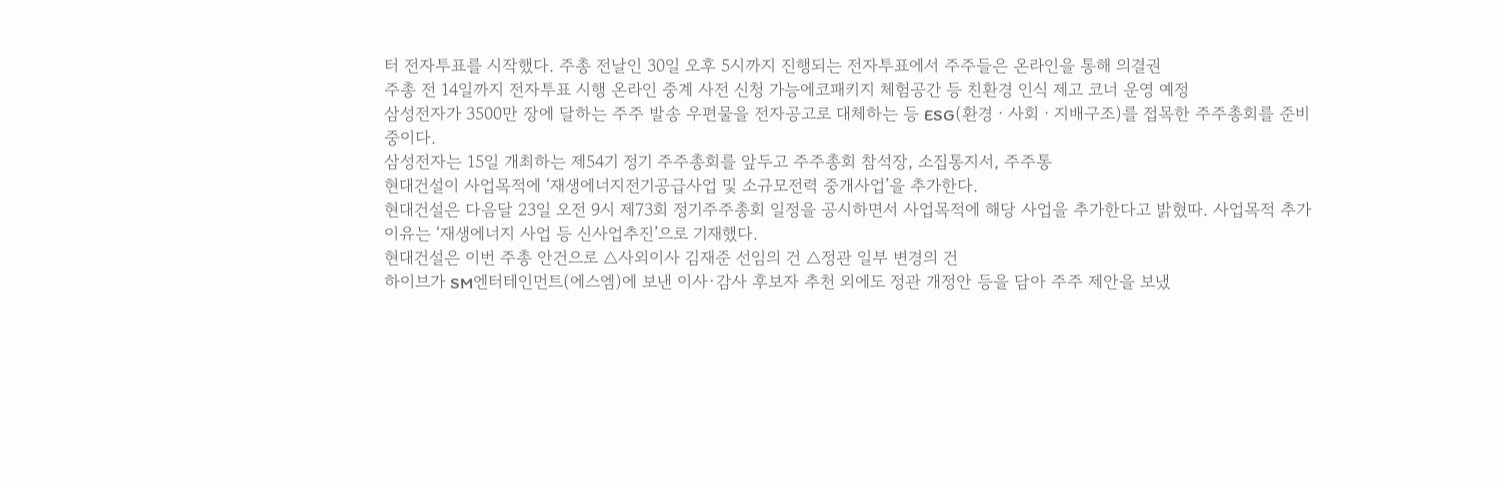터 전자투표를 시작했다. 주총 전날인 30일 오후 5시까지 진행되는 전자투표에서 주주들은 온라인을 통해 의결권
주총 전 14일까지 전자투표 시행 온라인 중계 사전 신청 가능에코패키지 체험공간 등 친환경 인식 제고 코너 운영 예정
삼성전자가 3500만 장에 달하는 주주 발송 우편물을 전자공고로 대체하는 등 ESG(환경ㆍ사회ㆍ지배구조)를 접목한 주주총회를 준비 중이다.
삼성전자는 15일 개최하는 제54기 정기 주주총회를 앞두고 주주총회 참석장, 소집통지서, 주주통
현대건설이 사업목적에 ‘재생에너지전기공급사업 및 소규모전력 중개사업’을 추가한다.
현대건설은 다음달 23일 오전 9시 제73회 정기주주총회 일정을 공시하면서 사업목적에 해당 사업을 추가한다고 밝혔따. 사업목적 추가 이유는 ‘재생에너지 사업 등 신사업추진’으로 기재했다.
현대건설은 이번 주총 안건으로 △사외이사 김재준 선임의 건 △정관 일부 변경의 건
하이브가 SM엔터테인먼트(에스엠)에 보낸 이사·감사 후보자 추천 외에도 정관 개정안 등을 담아 주주 제안을 보냈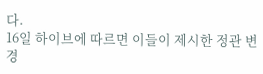다.
16일 하이브에 따르면 이들이 제시한 정관 변경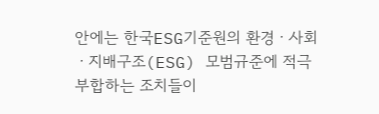안에는 한국ESG기준원의 환경ㆍ사회ㆍ지배구조(ESG) 모범규준에 적극 부합하는 조치들이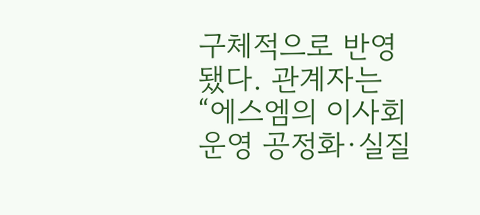구체적으로 반영됐다. 관계자는 “에스엠의 이사회 운영 공정화·실질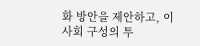화 방안을 제안하고, 이사회 구성의 투